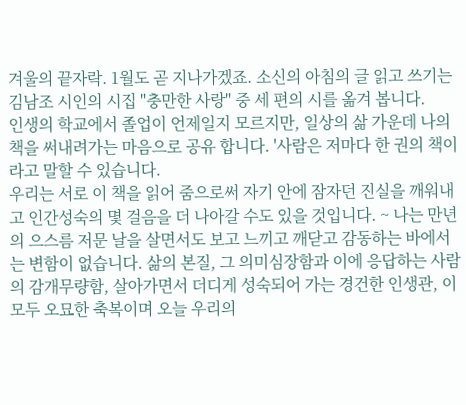겨울의 끝자락. 1월도 곧 지나가겠죠. 소신의 아침의 글 읽고 쓰기는 김남조 시인의 시집 "충만한 사랑" 중 세 편의 시를 옮겨 봅니다.
인생의 학교에서 졸업이 언제일지 모르지만, 일상의 삶 가운데 나의 책을 써내려가는 마음으로 공유 합니다. '사람은 저마다 한 권의 책이라고 말할 수 있습니다.
우리는 서로 이 책을 읽어 줌으로써 자기 안에 잠자던 진실을 깨워내고 인간성숙의 몇 걸음을 더 나아갈 수도 있을 것입니다. ~ 나는 만년의 으스름 저문 날을 살면서도 보고 느끼고 깨닫고 감동하는 바에서는 변함이 없습니다. 삶의 본질, 그 의미심장함과 이에 응답하는 사람의 감개무량함, 살아가면서 더디게 성숙되어 가는 경건한 인생관, 이 모두 오묘한 축복이며 오늘 우리의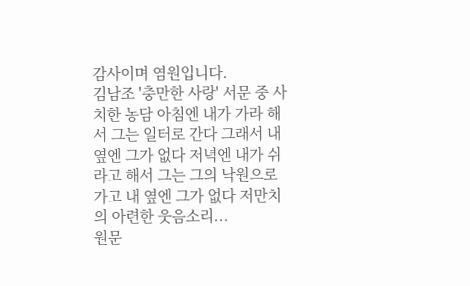감사이며 염원입니다.
김남조 '충만한 사랑' 서문 중 사치한 농담 아침엔 내가 가라 해서 그는 일터로 간다 그래서 내 옆엔 그가 없다 저녁엔 내가 쉬라고 해서 그는 그의 낙원으로 가고 내 옆엔 그가 없다 저만치의 아련한 웃음소리...
원문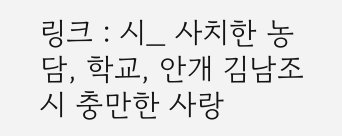링크 : 시_ 사치한 농담, 학교, 안개 김남조 시 충만한 사랑